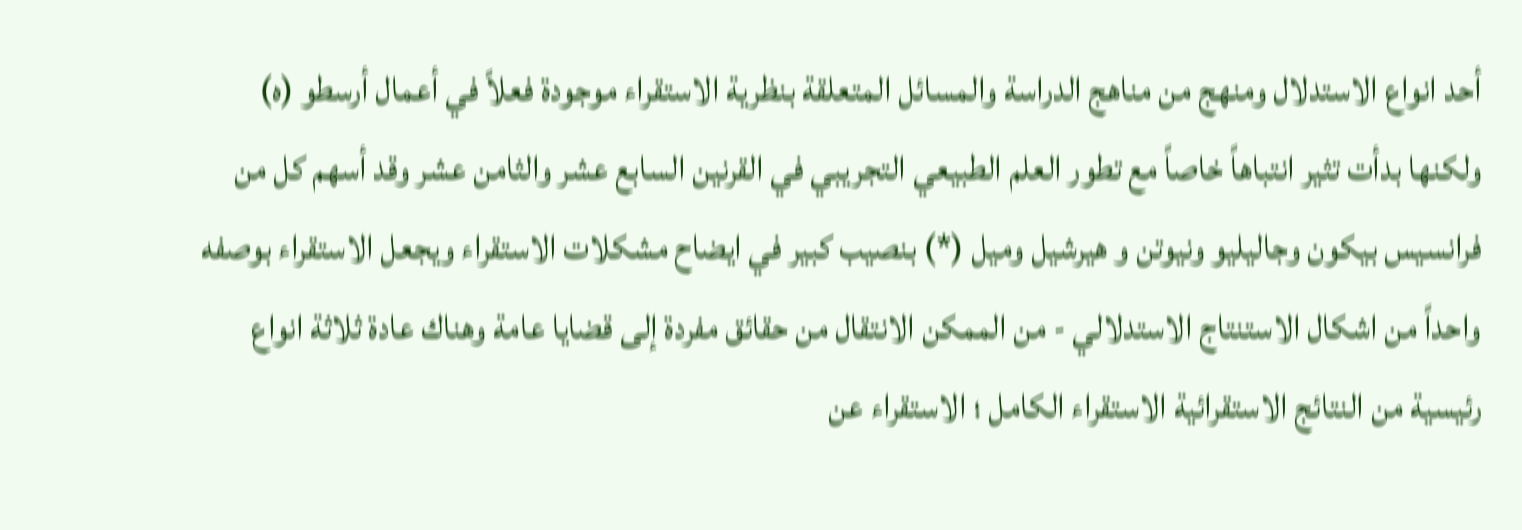أحد انواع الاستدلال ومنهج من مناهج الدراسة والمسائل المتعلقة بنظرية الاستقراء موجودة فعلاً في أعمال أرسطو (ه) ولكنها بدأت تثير انتباهاً خاصاً مع تطور العلم الطبيعي التجريبي في القرنين السابع عشر والثامن عشر وقد أسهم كل من فرانسيس بيكون وجاليليو ونيوتن و هيرشيل وميل (*) بنصيب كبير في ايضاح مشكلات الاستقراء ويجعل الاستقراء بوصفه واحداً من اشكال الاستنتاج الاستدلالي - من الممكن الانتقال من حقائق مفردة إلى قضايا عامة وهناك عادة ثلاثة انواع رئيسية من النتائج الاستقرائية الاستقراء الكامل ؛ الاستقراء عن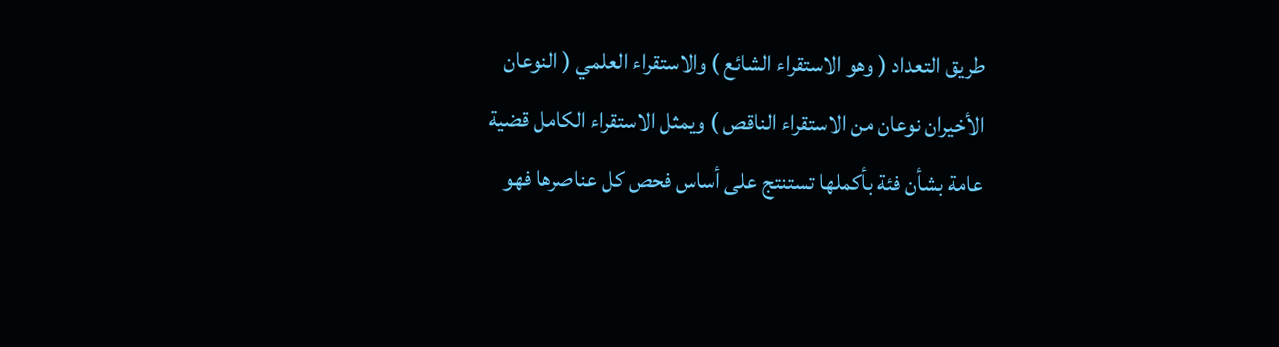طريق التعداد ( وهو الاستقراء الشائع ) والاستقراء العلمي ( النوعان الأخيران نوعان من الاستقراء الناقص ) ويمثل الاستقراء الكامل قضية عامة بشأن فئة بأكملها تستنتج على أساس فحص كل عناصرها فهو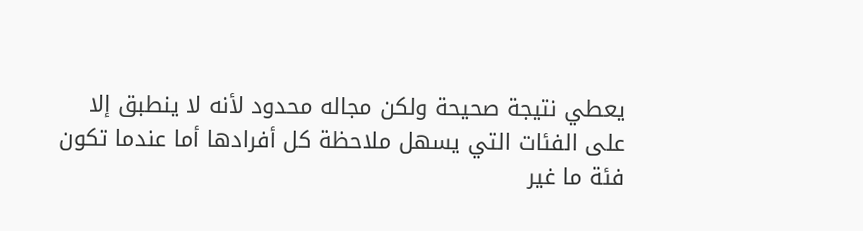يعطي نتيجة صحيحة ولكن مجاله محدود لأنه لا ينطبق إلا على الفئات التي يسهل ملاحظة كل أفرادها أما عندما تكون فئة ما غير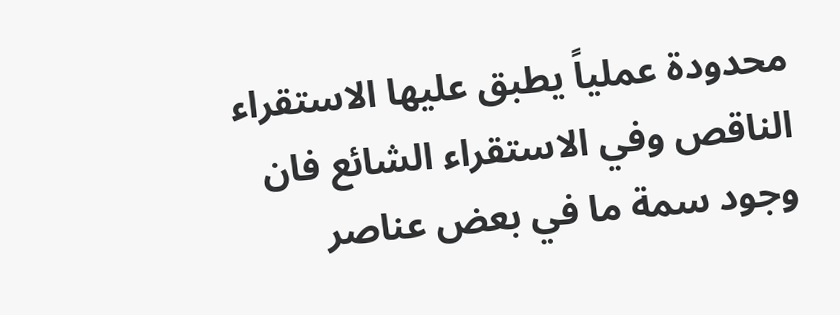محدودة عملياً يطبق عليها الاستقراء الناقص وفي الاستقراء الشائع فان وجود سمة ما في بعض عناصر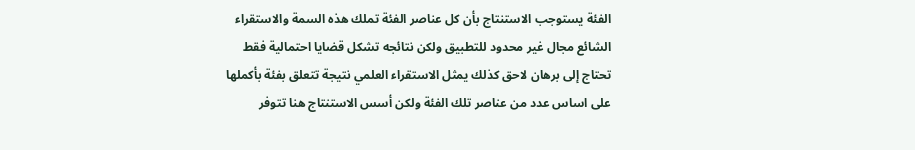الفئة يستوجب الاستنتاج بأن كل عناصر الفئة تملك هذه السمة والاستقراء الشائع مجال غير محدود للتطبيق ولكن نتائجه تشكل قضايا احتمالية فقط تحتاج إلى برهان لاحق كذلك يمثل الاستقراء العلمي نتيجة تتعلق بفئة بأكملها على اساس عدد من عناصر تلك الفئة ولكن أسس الاستنتاج هنا تتوفر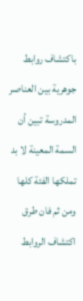باكتشاف روابط جوهرية بين العناصر المدروسة تبين أن السمة المعينة لا بد تملكها الفئة كلها ومن ثم فان طرق اكتشاف الروابط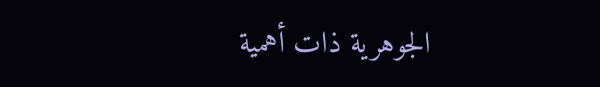الجوهرية ذات أهمية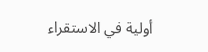أولية في الاستقراء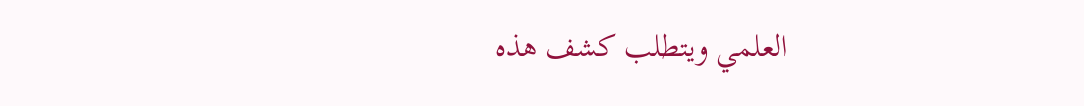العلمي ويتطلب كشف هذه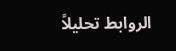الروابط تحليلاً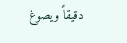دقيقاً ويصوغ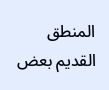المنطق القديم بعض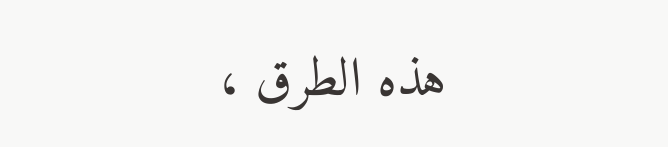هذه الطرق ،